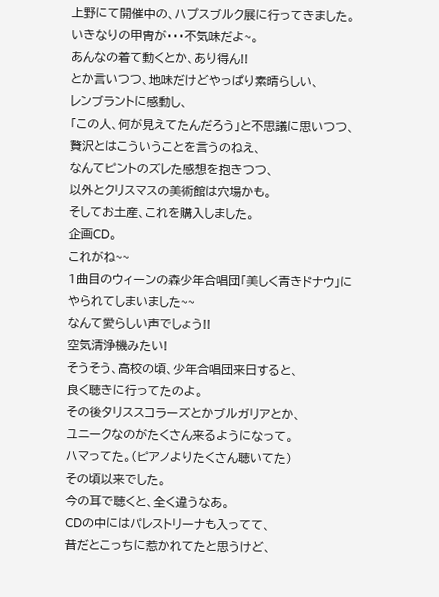上野にて開催中の、ハプスブルク展に行ってきました。
いきなりの甲冑が・・・不気味だよ~。
あんなの着て動くとか、あり得ん!!
とか言いつつ、地味だけどやっぱり素晴らしい、
レンブラントに感動し、
「この人、何が見えてたんだろう」と不思議に思いつつ、
贅沢とはこういうことを言うのねえ、
なんてピントのズレた感想を抱きつつ、
以外とクリスマスの美術館は穴場かも。
そしてお土産、これを購入しました。
企画CD。
これがね~~
1曲目のウィーンの森少年合唱団「美しく青きドナウ」に
やられてしまいました~~
なんて愛らしい声でしょう!!
空気清浄機みたい!
そうそう、高校の頃、少年合唱団来日すると、
良く聴きに行ってたのよ。
その後タリススコラーズとかブルガリアとか、
ユニークなのがたくさん来るようになって。
ハマってた。(ピアノよりたくさん聴いてた)
その頃以来でした。
今の耳で聴くと、全く違うなあ。
CDの中にはパレストリーナも入ってて、
昔だとこっちに惹かれてたと思うけど、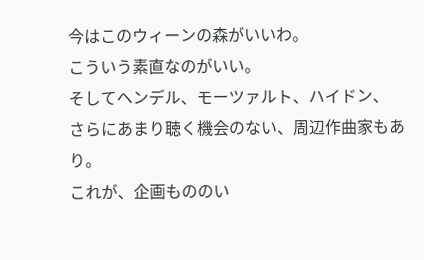今はこのウィーンの森がいいわ。
こういう素直なのがいい。
そしてヘンデル、モーツァルト、ハイドン、
さらにあまり聴く機会のない、周辺作曲家もあり。
これが、企画もののい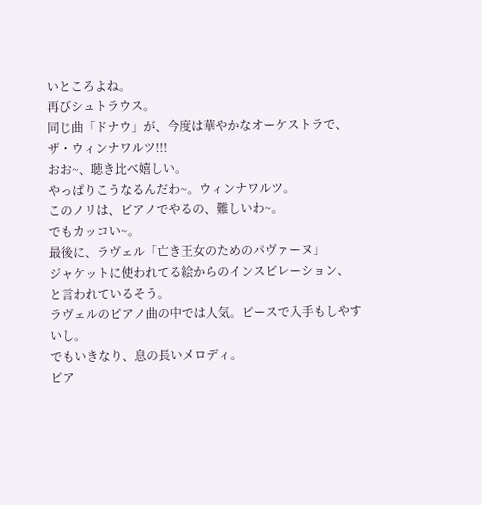いところよね。
再びシュトラウス。
同じ曲「ドナウ」が、今度は華やかなオーケストラで、
ザ・ウィンナワルツ!!!
おお~、聴き比べ嬉しい。
やっぱりこうなるんだわ~。ウィンナワルツ。
このノリは、ピアノでやるの、難しいわ~。
でもカッコい~。
最後に、ラヴェル「亡き王女のためのパヴァーヌ」
ジャケットに使われてる絵からのインスピレーション、
と言われているそう。
ラヴェルのピアノ曲の中では人気。ピースで入手もしやすいし。
でもいきなり、息の長いメロディ。
ピア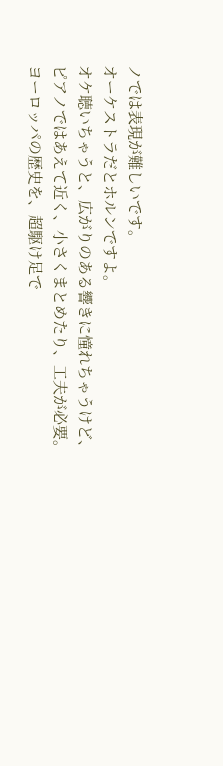ノでは表現が難しいです。
オーケストラだとホルンですよ。
オケ聴いちゃうと、広がりのある響きに憧れちゃうけど、
ピアノではあえて近く、小さくまとめたり、工夫が必要。
ヨーロッパの歴史を、超駆け足で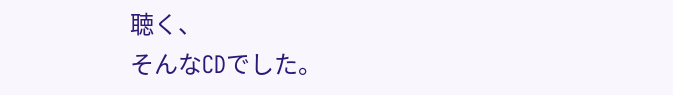聴く、
そんなCDでした。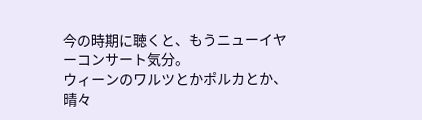今の時期に聴くと、もうニューイヤーコンサート気分。
ウィーンのワルツとかポルカとか、晴々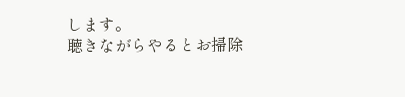します。
聴きながらやるとお掃除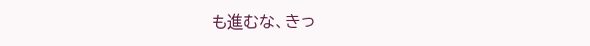も進むな、きっ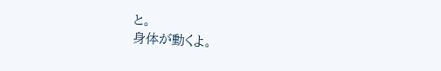と。
身体が動くよ。